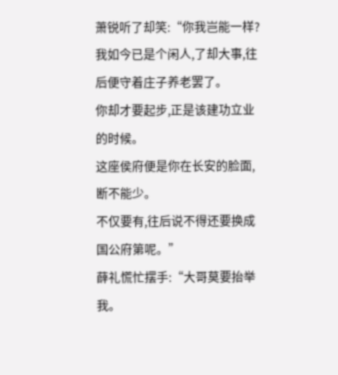萧锐听了却笑:“你我岂能一样?我如今已是个闲人,了却大事,往后便守着庄子养老罢了。
你却才要起步,正是该建功立业的时候。
这座侯府便是你在长安的脸面,断不能少。
不仅要有,往后说不得还要换成国公府第呢。”
薛礼慌忙摆手:“大哥莫要抬举我。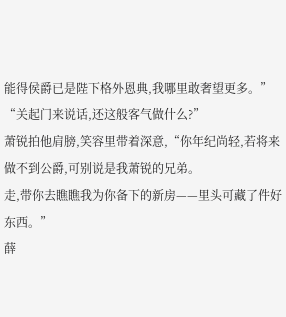能得侯爵已是陛下格外恩典,我哪里敢奢望更多。”
“关起门来说话,还这般客气做什么?”
萧锐拍他肩膀,笑容里带着深意,“你年纪尚轻,若将来做不到公爵,可别说是我萧锐的兄弟。
走,带你去瞧瞧我为你备下的新房——里头可藏了件好东西。”
薛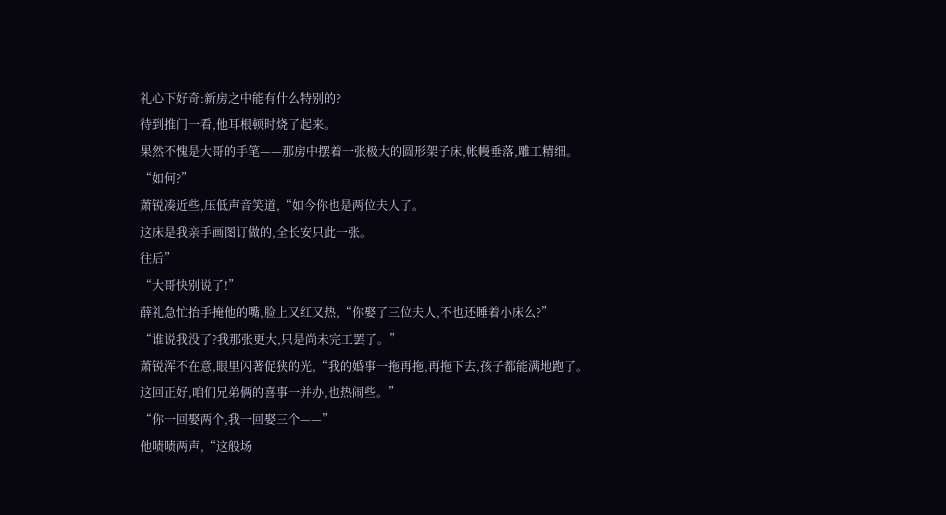礼心下好奇:新房之中能有什么特别的?
待到推门一看,他耳根顿时烧了起来。
果然不愧是大哥的手笔——那房中摆着一张极大的圆形架子床,帐幔垂落,雕工精细。
“如何?”
萧锐凑近些,压低声音笑道,“如今你也是两位夫人了。
这床是我亲手画图订做的,全长安只此一张。
往后”
“大哥快别说了!”
薛礼急忙抬手掩他的嘴,脸上又红又热,“你娶了三位夫人,不也还睡着小床么?”
“谁说我没了?我那张更大,只是尚未完工罢了。”
萧锐浑不在意,眼里闪著促狭的光,“我的婚事一拖再拖,再拖下去,孩子都能满地跑了。
这回正好,咱们兄弟俩的喜事一并办,也热闹些。”
“你一回娶两个,我一回娶三个——”
他啧啧两声,“这般场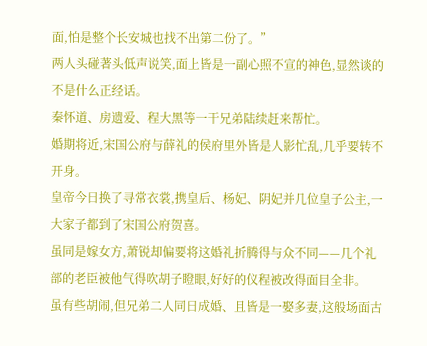面,怕是整个长安城也找不出第二份了。”
两人头碰著头低声说笑,面上皆是一副心照不宣的神色,显然谈的不是什么正经话。
秦怀道、房遗爱、程大黑等一干兄弟陆续赶来帮忙。
婚期将近,宋国公府与薛礼的侯府里外皆是人影忙乱,几乎要转不开身。
皇帝今日换了寻常衣裳,携皇后、杨妃、阴妃并几位皇子公主,一大家子都到了宋国公府贺喜。
虽同是嫁女方,萧锐却偏要将这婚礼折腾得与众不同——几个礼部的老臣被他气得吹胡子瞪眼,好好的仪程被改得面目全非。
虽有些胡闹,但兄弟二人同日成婚、且皆是一娶多妻,这般场面古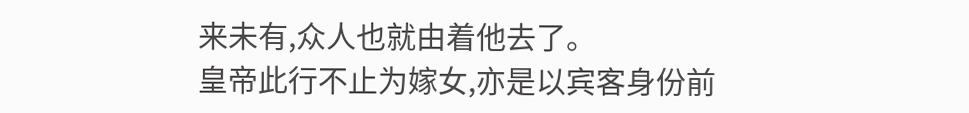来未有,众人也就由着他去了。
皇帝此行不止为嫁女,亦是以宾客身份前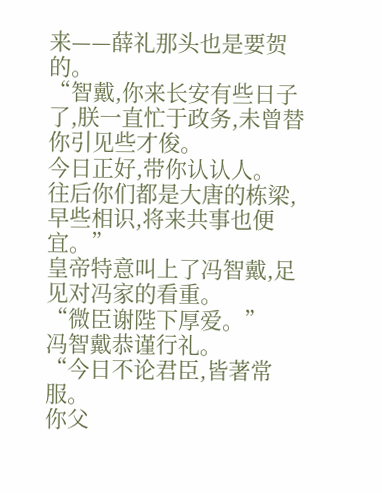来——薛礼那头也是要贺的。
“智戴,你来长安有些日子了,朕一直忙于政务,未曾替你引见些才俊。
今日正好,带你认认人。
往后你们都是大唐的栋梁,早些相识,将来共事也便宜。”
皇帝特意叫上了冯智戴,足见对冯家的看重。
“微臣谢陛下厚爱。”
冯智戴恭谨行礼。
“今日不论君臣,皆著常服。
你父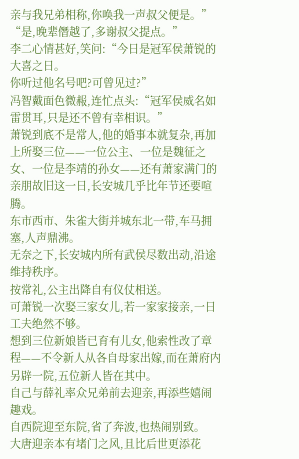亲与我兄弟相称,你唤我一声叔父便是。”
“是,晚辈僭越了,多谢叔父提点。”
李二心情甚好,笑问:“今日是冠军侯萧锐的大喜之日。
你听过他名号吧?可曾见过?”
冯智戴面色微赧,连忙点头:“冠军侯威名如雷贯耳,只是还不曾有幸相识。”
萧锐到底不是常人,他的婚事本就复杂,再加上所娶三位——一位公主、一位是魏征之女、一位是李靖的孙女——还有萧家满门的亲朋故旧这一日,长安城几乎比年节还要喧腾。
东市西市、朱雀大街并城东北一带,车马拥塞,人声鼎沸。
无奈之下,长安城内所有武侯尽数出动,沿途维持秩序。
按常礼,公主出降自有仪仗相送。
可萧锐一次娶三家女儿,若一家家接亲,一日工夫绝然不够。
想到三位新娘皆已育有儿女,他索性改了章程——不令新人从各自母家出嫁,而在萧府内另辟一院,五位新人皆在其中。
自己与薛礼率众兄弟前去迎亲,再添些嬉闹趣戏。
自西院迎至东院,省了奔波,也热闹别致。
大唐迎亲本有堵门之风,且比后世更添花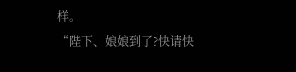样。
“陛下、娘娘到了?快请快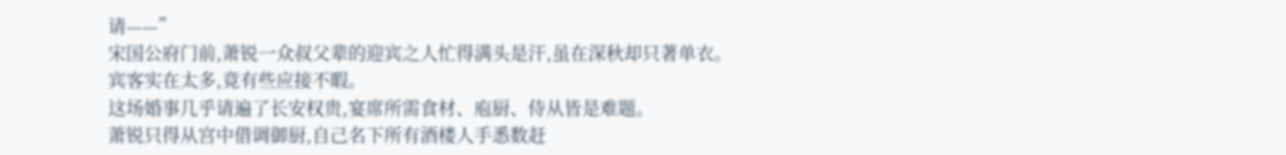请——”
宋国公府门前,萧锐一众叔父辈的迎宾之人忙得满头是汗,虽在深秋却只著单衣。
宾客实在太多,竟有些应接不暇。
这场婚事几乎请遍了长安权贵,宴席所需食材、庖厨、侍从皆是难题。
萧锐只得从宫中借调御厨,自己名下所有酒楼人手悉数赶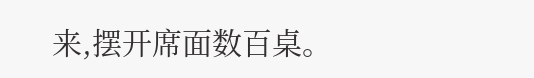来,摆开席面数百桌。